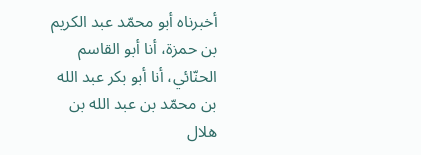أخبرناه أبو محمّد عبد الكريم بن حمزة، أنا أبو القاسم الحنّائي، أنا أبو بكر عبد الله بن محمّد بن عبد الله بن هلال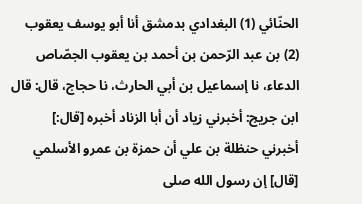الحنّائي (1) البغدادي بدمشق أنا أبو يوسف يعقوب (2) بن عبد الرّحمن بن أحمد بن يعقوب الجصّاص الدعاء، نا إسماعيل بن أبي الحارث، نا حجاج، قال: قال ابن جريج: أخبرني زياد أن أبا الزناد أخبره [قال:]
أخبرني حنظلة بن علي أن حمزة بن عمرو الأسلمي [قال] إن رسول الله صلى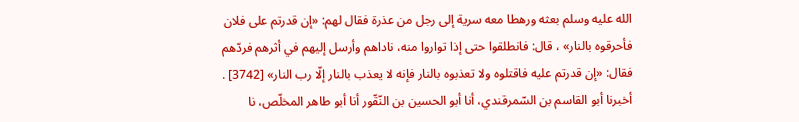الله عليه وسلم بعثه ورهطا معه سرية إلى رجل من عذرة فقال لهم: «إن قدرتم على فلان فأحرقوه بالنار» ، قال: فانطلقوا حتى إذا تواروا منه، ناداهم وأرسل إليهم في أثرهم فردّهم فقال: «إن قدرتم عليه فاقتلوه ولا تعذبوه بالنار فإنه لا يعذب بالنار إلّا رب النار» [3742] .
أخبرنا أبو القاسم بن السّمرقندي، أنا أبو الحسين بن النّقّور أنا أبو طاهر المخلّص، نا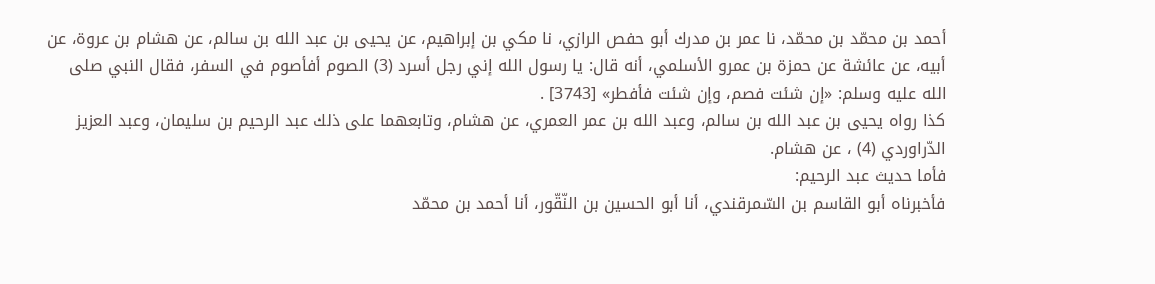أحمد بن محمّد بن محمّد، نا عمر بن مدرك أبو حفص الرازي، نا مكي بن إبراهيم، عن يحيى بن عبد الله بن سالم، عن هشام بن عروة، عن أبيه، عن عائشة عن حمزة بن عمرو الأسلمي، أنه قال: يا رسول الله إني رجل أسرد (3) الصوم أفأصوم في السفر، فقال النبي صلى الله عليه وسلم: «إن شئت فصم، وإن شئت فأفطر» [3743] .
كذا رواه يحيى بن عبد الله بن سالم، وعبد الله بن عمر العمري، عن هشام، وتابعهما على ذلك عبد الرحيم بن سليمان، وعبد العزيز الدّراوردي (4) ، عن هشام.
فأما حديث عبد الرحيم:
فأخبرناه أبو القاسم بن السّمرقندي، أنا أبو الحسين بن النّقّور، أنا أحمد بن محمّد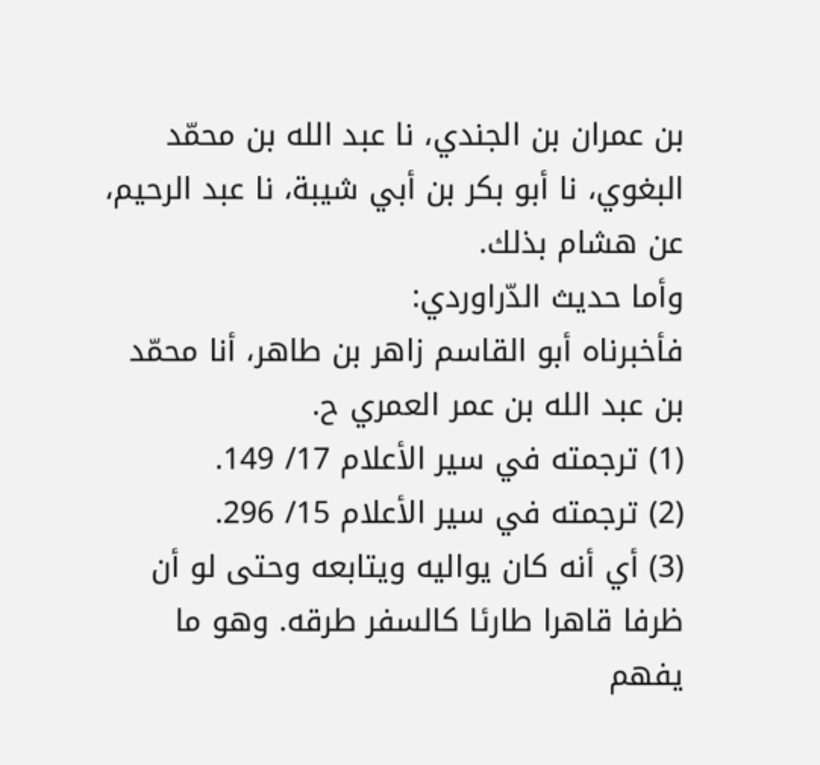بن عمران بن الجندي، نا عبد الله بن محمّد البغوي، نا أبو بكر بن أبي شيبة، نا عبد الرحيم، عن هشام بذلك.
وأما حديث الدّراوردي:
فأخبرناه أبو القاسم زاهر بن طاهر، أنا محمّد بن عبد الله بن عمر العمري ح.
(1) ترجمته في سير الأعلام 17/ 149.
(2) ترجمته في سير الأعلام 15/ 296.
(3) أي أنه كان يواليه ويتابعه وحتى لو أن ظرفا قاهرا طارئا كالسفر طرقه. وهو ما يفهم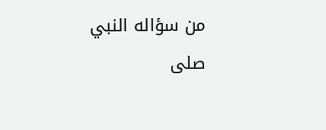من سؤاله النبي صلى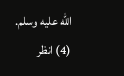الله عليه وسلم.
(4) انظر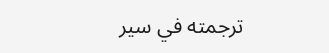ترجمته في سير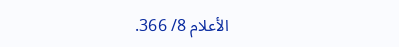الأعلام 8/ 366.